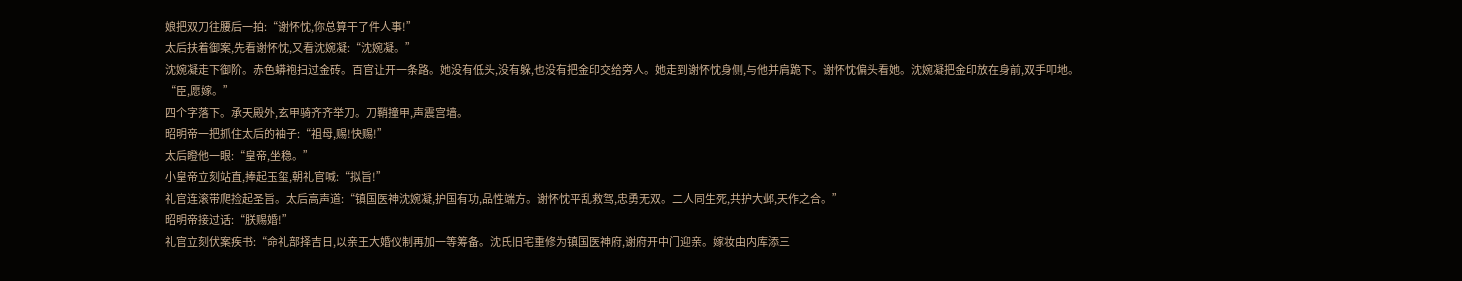娘把双刀往腰后一拍:“谢怀忱,你总算干了件人事!”
太后扶着御案,先看谢怀忱,又看沈婉凝:“沈婉凝。”
沈婉凝走下御阶。赤色蟒袍扫过金砖。百官让开一条路。她没有低头,没有躲,也没有把金印交给旁人。她走到谢怀忱身侧,与他并肩跪下。谢怀忱偏头看她。沈婉凝把金印放在身前,双手叩地。
“臣,愿嫁。”
四个字落下。承天殿外,玄甲骑齐齐举刀。刀鞘撞甲,声震宫墙。
昭明帝一把抓住太后的袖子:“祖母,赐!快赐!”
太后瞪他一眼:“皇帝,坐稳。”
小皇帝立刻站直,捧起玉玺,朝礼官喊:“拟旨!”
礼官连滚带爬捡起圣旨。太后高声道:“镇国医神沈婉凝,护国有功,品性端方。谢怀忱平乱救驾,忠勇无双。二人同生死,共护大邺,天作之合。”
昭明帝接过话:“朕赐婚!”
礼官立刻伏案疾书:“命礼部择吉日,以亲王大婚仪制再加一等筹备。沈氏旧宅重修为镇国医神府,谢府开中门迎亲。嫁妆由内库添三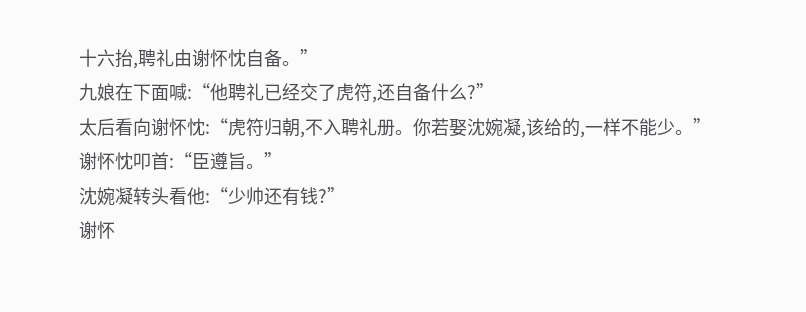十六抬,聘礼由谢怀忱自备。”
九娘在下面喊:“他聘礼已经交了虎符,还自备什么?”
太后看向谢怀忱:“虎符归朝,不入聘礼册。你若娶沈婉凝,该给的,一样不能少。”
谢怀忱叩首:“臣遵旨。”
沈婉凝转头看他:“少帅还有钱?”
谢怀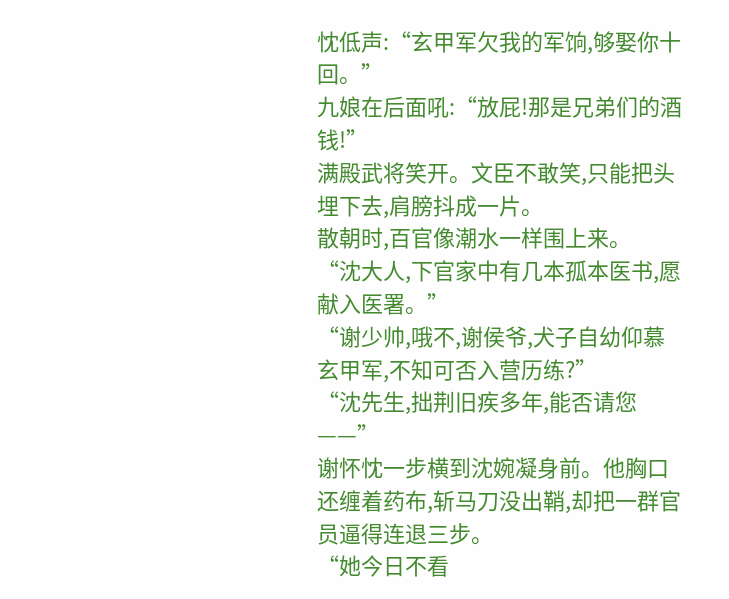忱低声:“玄甲军欠我的军饷,够娶你十回。”
九娘在后面吼:“放屁!那是兄弟们的酒钱!”
满殿武将笑开。文臣不敢笑,只能把头埋下去,肩膀抖成一片。
散朝时,百官像潮水一样围上来。
“沈大人,下官家中有几本孤本医书,愿献入医署。”
“谢少帅,哦不,谢侯爷,犬子自幼仰慕玄甲军,不知可否入营历练?”
“沈先生,拙荆旧疾多年,能否请您——”
谢怀忱一步横到沈婉凝身前。他胸口还缠着药布,斩马刀没出鞘,却把一群官员逼得连退三步。
“她今日不看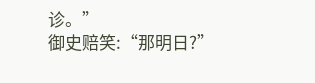诊。”
御史赔笑:“那明日?”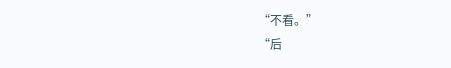“不看。”
“后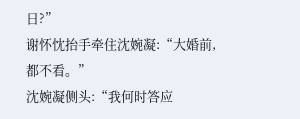日?”
谢怀忱抬手牵住沈婉凝:“大婚前,都不看。”
沈婉凝侧头:“我何时答应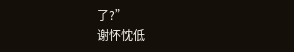了?”
谢怀忱低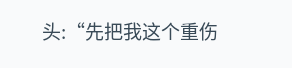头:“先把我这个重伤